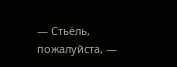— Стьёль, пожалуйста, —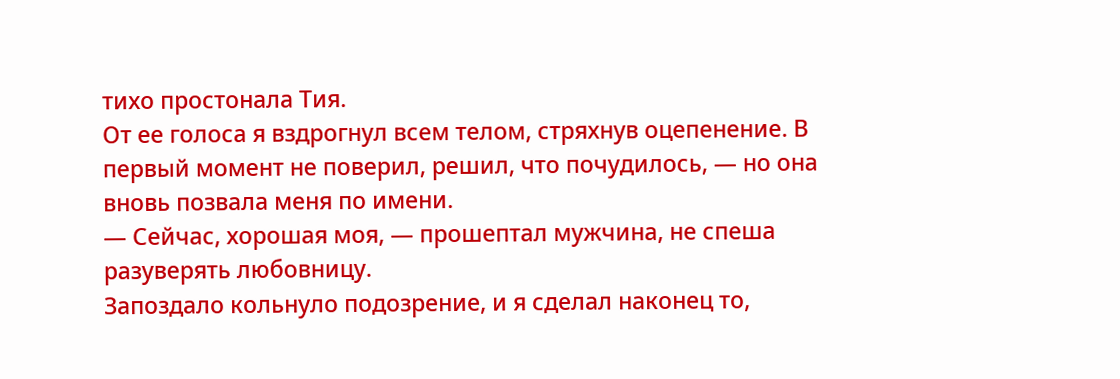тихо простонала Тия.
От ее голоса я вздрогнул всем телом, стряхнув оцепенение. В первый момент не поверил, решил, что почудилось, — но она вновь позвала меня по имени.
— Сейчас, хорошая моя, — прошептал мужчина, не спеша разуверять любовницу.
Запоздало кольнуло подозрение, и я сделал наконец то,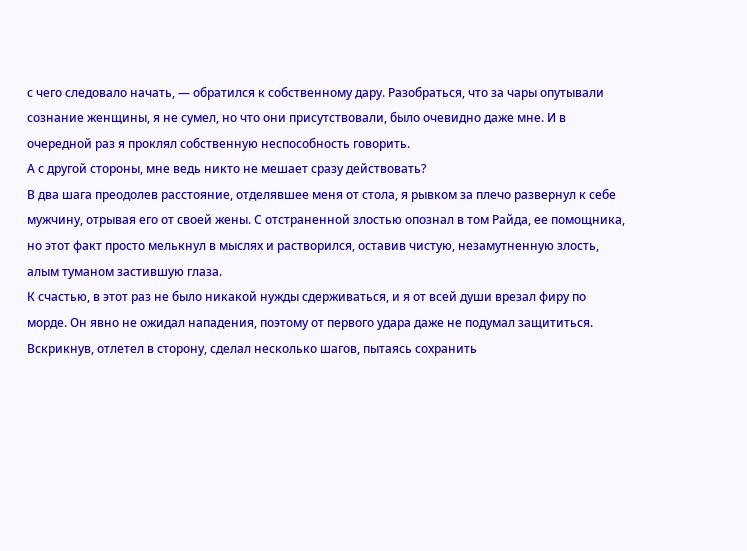с чего следовало начать, — обратился к собственному дару. Разобраться, что за чары опутывали сознание женщины, я не сумел, но что они присутствовали, было очевидно даже мне. И в очередной раз я проклял собственную неспособность говорить.
А с другой стороны, мне ведь никто не мешает сразу действовать?
В два шага преодолев расстояние, отделявшее меня от стола, я рывком за плечо развернул к себе мужчину, отрывая его от своей жены. С отстраненной злостью опознал в том Райда, ее помощника, но этот факт просто мелькнул в мыслях и растворился, оставив чистую, незамутненную злость, алым туманом застившую глаза.
К счастью, в этот раз не было никакой нужды сдерживаться, и я от всей души врезал фиру по морде. Он явно не ожидал нападения, поэтому от первого удара даже не подумал защититься. Вскрикнув, отлетел в сторону, сделал несколько шагов, пытаясь сохранить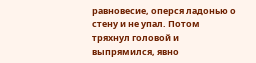равновесие, оперся ладонью о стену и не упал. Потом тряхнул головой и выпрямился, явно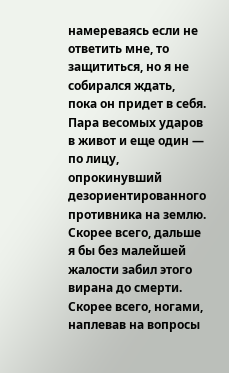намереваясь если не ответить мне, то защититься, но я не собирался ждать, пока он придет в себя. Пара весомых ударов в живот и еще один — по лицу, опрокинувший дезориентированного противника на землю.
Скорее всего, дальше я бы без малейшей жалости забил этого вирана до смерти. Скорее всего, ногами, наплевав на вопросы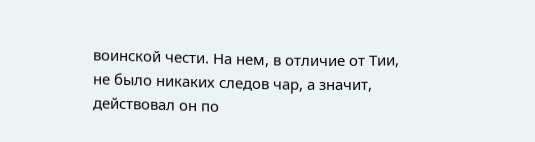воинской чести. На нем, в отличие от Тии, не было никаких следов чар, а значит, действовал он по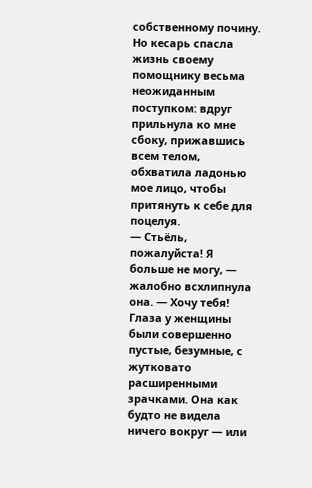собственному почину.
Но кесарь спасла жизнь своему помощнику весьма неожиданным поступком: вдруг прильнула ко мне сбоку, прижавшись всем телом, обхватила ладонью мое лицо, чтобы притянуть к себе для поцелуя.
— Стьёль, пожалуйста! Я больше не могу, — жалобно всхлипнула она. — Хочу тебя!
Глаза у женщины были совершенно пустые, безумные, с жутковато расширенными зрачками. Она как будто не видела ничего вокруг — или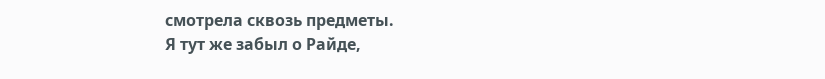смотрела сквозь предметы.
Я тут же забыл о Райде,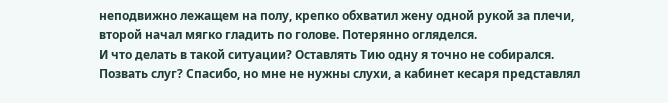неподвижно лежащем на полу, крепко обхватил жену одной рукой за плечи, второй начал мягко гладить по голове. Потерянно огляделся.
И что делать в такой ситуации? Оставлять Тию одну я точно не собирался. Позвать слуг? Спасибо, но мне не нужны слухи, а кабинет кесаря представлял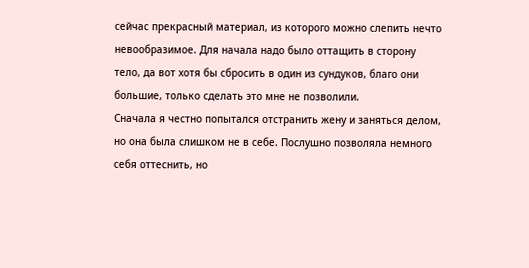сейчас прекрасный материал, из которого можно слепить нечто невообразимое. Для начала надо было оттащить в сторону тело, да вот хотя бы сбросить в один из сундуков, благо они большие, только сделать это мне не позволили.
Сначала я честно попытался отстранить жену и заняться делом, но она была слишком не в себе. Послушно позволяла немного себя оттеснить, но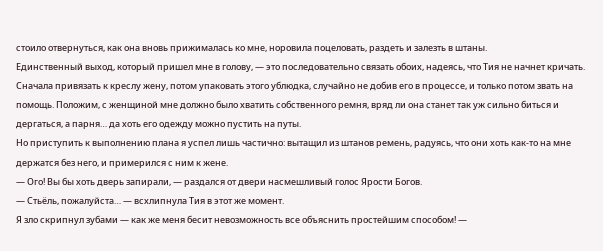стоило отвернуться, как она вновь прижималась ко мне, норовила поцеловать, раздеть и залезть в штаны.
Единственный выход, который пришел мне в голову, — это последовательно связать обоих, надеясь, что Тия не начнет кричать. Сначала привязать к креслу жену, потом упаковать этого ублюдка, случайно не добив его в процессе, и только потом звать на помощь. Положим, с женщиной мне должно было хватить собственного ремня, вряд ли она станет так уж сильно биться и дергаться, а парня… да хоть его одежду можно пустить на путы.
Но приступить к выполнению плана я успел лишь частично: вытащил из штанов ремень, радуясь, что они хоть как-то на мне держатся без него, и примерился с ним к жене.
— Ого! Вы бы хоть дверь запирали, — раздался от двери насмешливый голос Ярости Богов.
— Стьёль, пожалуйста… — всхлипнула Тия в этот же момент.
Я зло скрипнул зубами — как же меня бесит невозможность все объяснить простейшим способом! —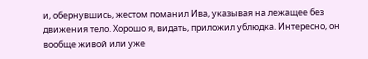и, обернувшись, жестом поманил Ива, указывая на лежащее без движения тело. Хорошо я, видать, приложил ублюдка. Интересно, он вообще живой или уже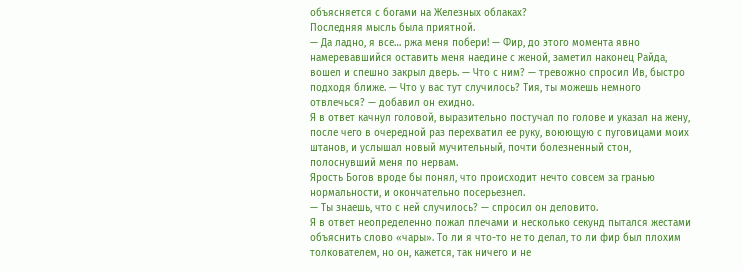объясняется с богами на Железных облаках?
Последняя мысль была приятной.
— Да ладно, я все… ржа меня побери! — Фир, до этого момента явно намеревавшийся оставить меня наедине с женой, заметил наконец Райда, вошел и спешно закрыл дверь. — Что с ним? — тревожно спросил Ив, быстро подходя ближе. — Что у вас тут случилось? Тия, ты можешь немного отвлечься? — добавил он ехидно.
Я в ответ качнул головой, выразительно постучал по голове и указал на жену, после чего в очередной раз перехватил ее руку, воюющую с пуговицами моих штанов, и услышал новый мучительный, почти болезненный стон, полоснувший меня по нервам.
Ярость Богов вроде бы понял, что происходит нечто совсем за гранью нормальности, и окончательно посерьезнел.
— Ты знаешь, что с ней случилось? — спросил он деловито.
Я в ответ неопределенно пожал плечами и несколько секунд пытался жестами объяснить слово «чары». То ли я что-то не то делал, то ли фир был плохим толкователем, но он, кажется, так ничего и не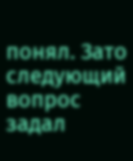понял. Зато следующий вопрос задал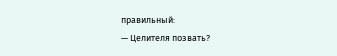правильный:
— Целителя позвать?